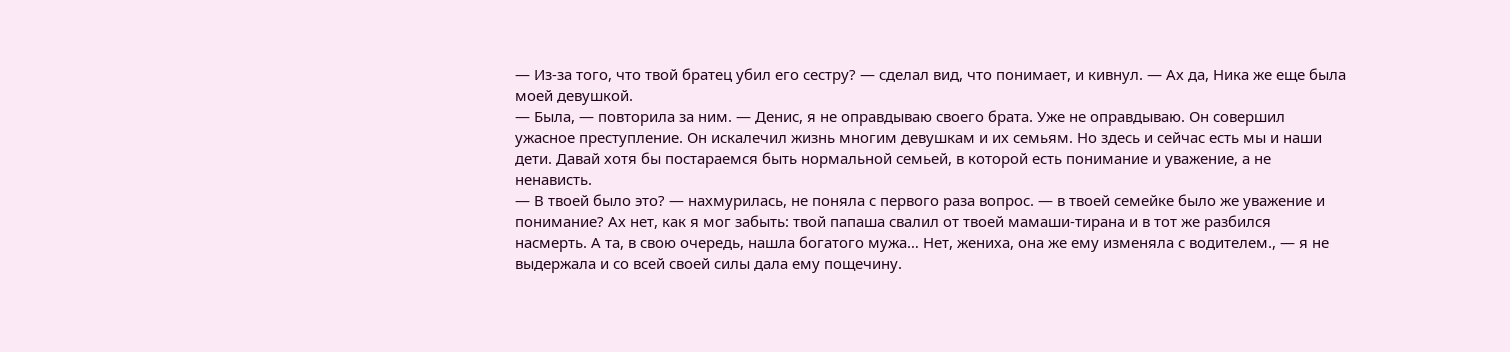— Из-за того, что твой братец убил его сестру? — сделал вид, что понимает, и кивнул. — Ах да, Ника же еще была моей девушкой.
— Была, — повторила за ним. — Денис, я не оправдываю своего брата. Уже не оправдываю. Он совершил ужасное преступление. Он искалечил жизнь многим девушкам и их семьям. Но здесь и сейчас есть мы и наши дети. Давай хотя бы постараемся быть нормальной семьей, в которой есть понимание и уважение, а не ненависть.
— В твоей было это? — нахмурилась, не поняла с первого раза вопрос. — в твоей семейке было же уважение и понимание? Ах нет, как я мог забыть: твой папаша свалил от твоей мамаши-тирана и в тот же разбился насмерть. А та, в свою очередь, нашла богатого мужа… Нет, жениха, она же ему изменяла с водителем., — я не выдержала и со всей своей силы дала ему пощечину.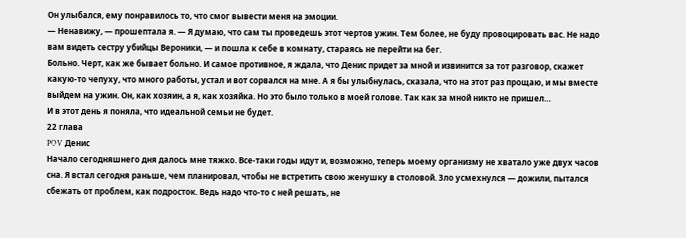Он улыбался, ему понравилось то, что смог вывести меня на эмоции.
— Ненавижу, — прошептала я. — Я думаю, что сам ты проведешь этот чертов ужин. Тем более, не буду провоцировать вас. Не надо вам видеть сестру убийцы Вероники, — и пошла к себе в комнату, стараясь не перейти на бег.
Больно. Черт, как же бывает больно. И самое противное, я ждала, что Денис придет за мной и извинится за тот разговор, скажет какую-то чепуху, что много работы, устал и вот сорвался на мне. А я бы улыбнулась, сказала, что на этот раз прощаю, и мы вместе выйдем на ужин. Он, как хозяин, а я, как хозяйка. Но это было только в моей голове. Так как за мной никто не пришел…
И в этот день я поняла, что идеальной семьи не будет.
22 глава
POV Денис
Начало сегодняшнего дня далось мне тяжко. Все-таки годы идут и, возможно, теперь моему организму не хватало уже двух часов сна. Я встал сегодня раньше, чем планировал, чтобы не встретить свою женушку в столовой. Зло усмехнулся — дожили, пытался сбежать от проблем, как подросток. Ведь надо что-то с ней решать, не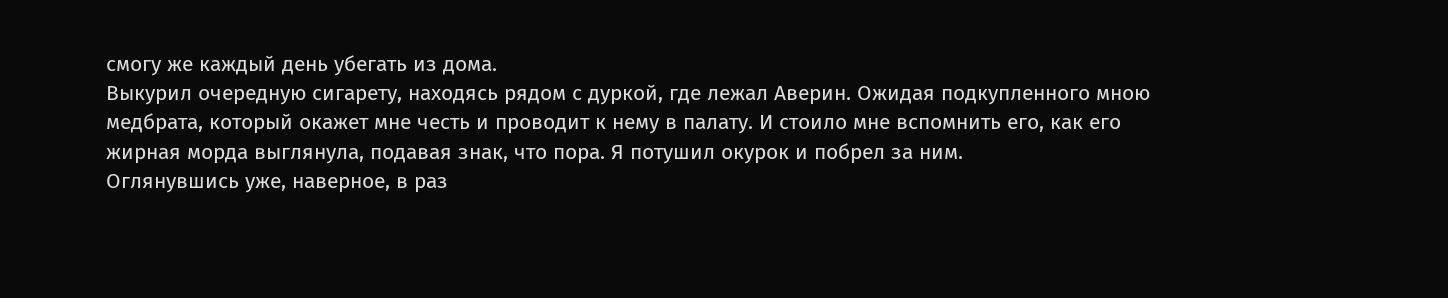смогу же каждый день убегать из дома.
Выкурил очередную сигарету, находясь рядом с дуркой, где лежал Аверин. Ожидая подкупленного мною медбрата, который окажет мне честь и проводит к нему в палату. И стоило мне вспомнить его, как его жирная морда выглянула, подавая знак, что пора. Я потушил окурок и побрел за ним.
Оглянувшись уже, наверное, в раз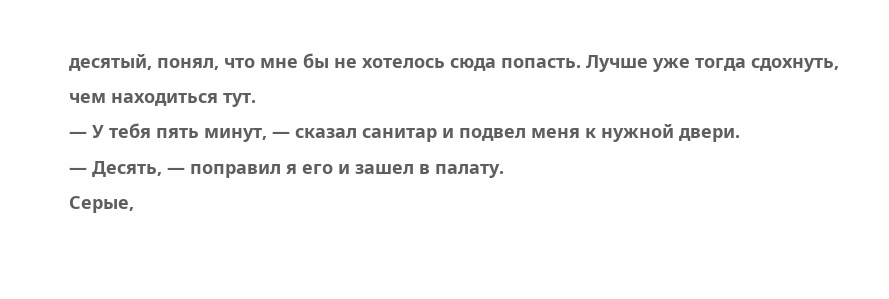десятый, понял, что мне бы не хотелось сюда попасть. Лучше уже тогда сдохнуть, чем находиться тут.
— У тебя пять минут, — сказал санитар и подвел меня к нужной двери.
— Десять, — поправил я его и зашел в палату.
Серые,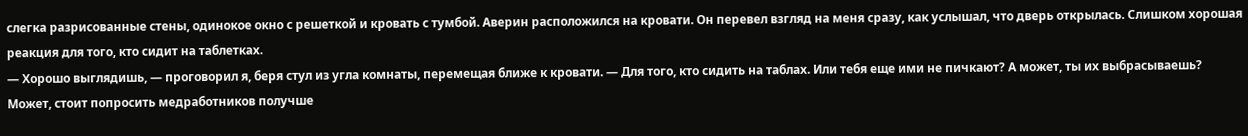слегка разрисованные стены, одинокое окно с решеткой и кровать с тумбой. Аверин расположился на кровати. Он перевел взгляд на меня сразу, как услышал, что дверь открылась. Слишком хорошая реакция для того, кто сидит на таблетках.
— Хорошо выглядишь, — проговорил я, беря стул из угла комнаты, перемещая ближе к кровати. — Для того, кто сидить на таблах. Или тебя еще ими не пичкают? А может, ты их выбрасываешь? Может, стоит попросить медработников получше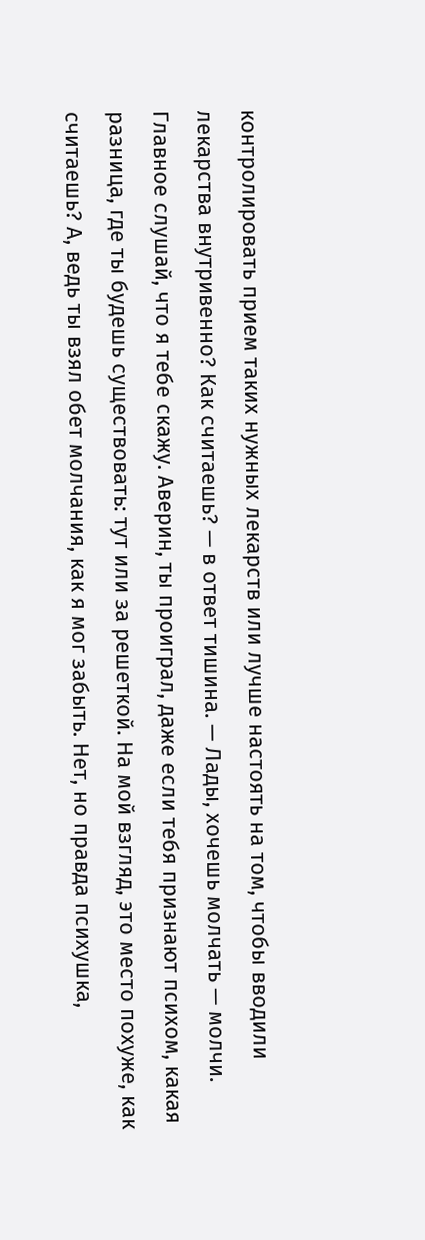контролировать прием таких нужных лекарств или лучше настоять на том, чтобы вводили лекарства внутривенно? Как считаешь? — в ответ тишина. — Лады, хочешь молчать — молчи. Главное слушай, что я тебе скажу. Аверин, ты проиграл, даже если тебя признают психом, какая разница, где ты будешь существовать: тут или за решеткой. На мой взгляд, это место похуже, как считаешь? А, ведь ты взял обет молчания, как я мог забыть. Нет, но правда психушка,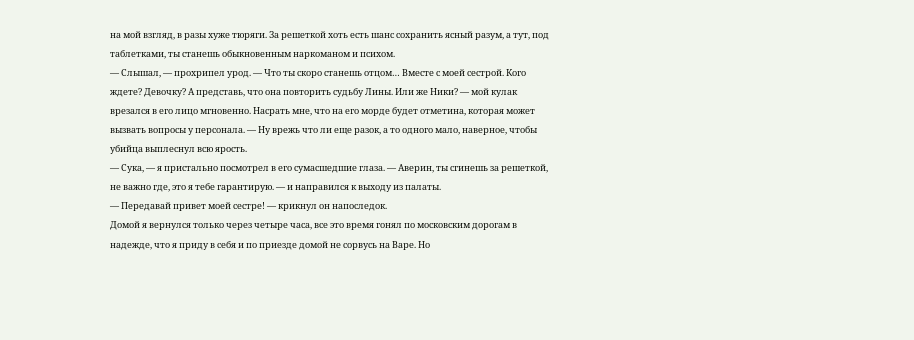на мой взгляд, в разы хуже тюряги. За решеткой хоть есть шанс сохранить ясный разум, а тут, под таблетками, ты станешь обыкновенным наркоманом и психом.
— Слышал, — прохрипел урод. — Что ты скоро станешь отцом… Вместе с моей сестрой. Кого ждете? Девочку? А представь, что она повторить судьбу Лины. Или же Ники? — мой кулак врезался в его лицо мгновенно. Насрать мне, что на его морде будет отметина, которая может вызвать вопросы у персонала. — Ну врежь что ли еще разок, а то одного мало, наверное, чтобы убийца выплеснул всю ярость.
— Сука, — я пристально посмотрел в его сумасшедшие глаза. — Аверин, ты сгинешь за решеткой, не важно где, это я тебе гарантирую. — и направился к выходу из палаты.
— Передавай привет моей сестре! — крикнул он напоследок.
Домой я вернулся только через четыре часа, все это время гонял по московским дорогам в надежде, что я приду в себя и по приезде домой не сорвусь на Варе. Но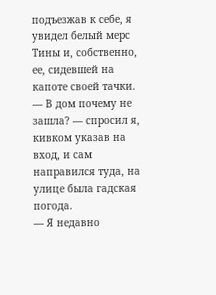подъезжав к себе, я увидел белый мерс Тины и, собственно, ее, сидевшей на капоте своей тачки.
— В дом почему не зашла? — спросил я, кивком указав на вход, и сам направился туда, на улице была гадская погода.
— Я недавно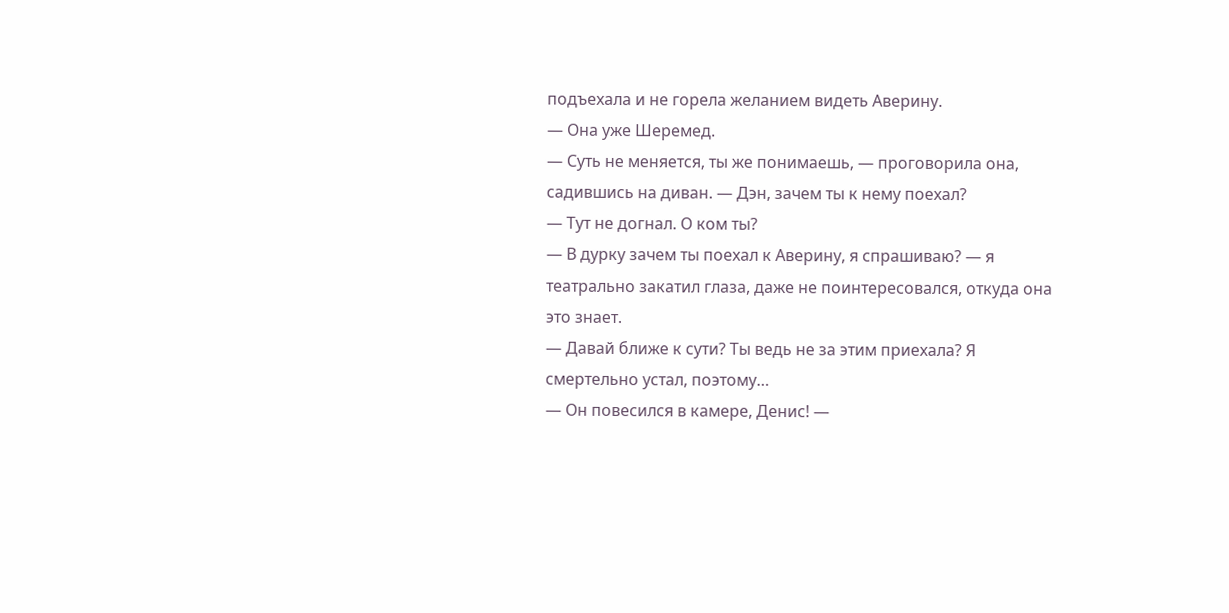подъехала и не горела желанием видеть Аверину.
— Она уже Шеремед.
— Суть не меняется, ты же понимаешь, — проговорила она, садившись на диван. — Дэн, зачем ты к нему поехал?
— Тут не догнал. О ком ты?
— В дурку зачем ты поехал к Аверину, я спрашиваю? — я театрально закатил глаза, даже не поинтересовался, откуда она это знает.
— Давай ближе к сути? Ты ведь не за этим приехала? Я смертельно устал, поэтому…
— Он повесился в камере, Денис! —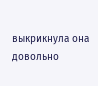выкрикнула она довольно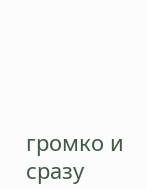громко и сразу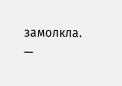замолкла.
—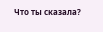Что ты сказала?